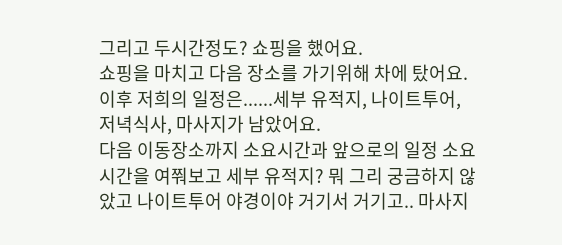그리고 두시간정도? 쇼핑을 했어요.
쇼핑을 마치고 다음 장소를 가기위해 차에 탔어요.
이후 저희의 일정은......세부 유적지, 나이트투어, 저녁식사, 마사지가 남았어요.
다음 이동장소까지 소요시간과 앞으로의 일정 소요시간을 여쭤보고 세부 유적지? 뭐 그리 궁금하지 않았고 나이트투어 야경이야 거기서 거기고.. 마사지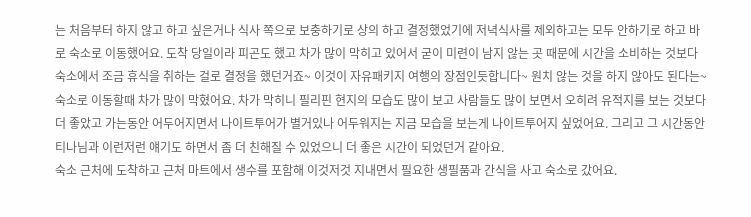는 처음부터 하지 않고 하고 싶은거나 식사 쪽으로 보충하기로 상의 하고 결정했었기에 저녁식사를 제외하고는 모두 안하기로 하고 바로 숙소로 이동했어요. 도착 당일이라 피곤도 했고 차가 많이 막히고 있어서 굳이 미련이 남지 않는 곳 때문에 시간을 소비하는 것보다 숙소에서 조금 휴식을 취하는 걸로 결정을 했던거죠~ 이것이 자유패키지 여행의 장점인듯합니다~ 원치 않는 것을 하지 않아도 된다는~
숙소로 이동할때 차가 많이 막혔어요. 차가 막히니 필리핀 현지의 모습도 많이 보고 사람들도 많이 보면서 오히려 유적지를 보는 것보다 더 좋았고 가는동안 어두어지면서 나이트투어가 별거있나 어두워지는 지금 모습을 보는게 나이트투어지 싶었어요. 그리고 그 시간동안 티나님과 이런저런 얘기도 하면서 좀 더 친해질 수 있었으니 더 좋은 시간이 되었던거 같아요.
숙소 근처에 도착하고 근처 마트에서 생수를 포함해 이것저것 지내면서 필요한 생필품과 간식을 사고 숙소로 갔어요.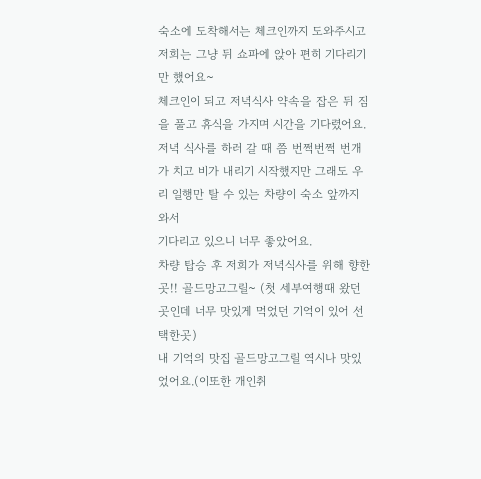숙소에 도착해서는 체크인까지 도와주시고 저희는 그냥 뒤 쇼파에 앉아 편히 기다리기만 했어요~
체크인이 되고 저녁식사 약속을 잡은 뒤 짐을 풀고 휴식을 가지며 시간을 기다렸어요.
저녁 식사를 하러 갈 때 쯤 번쩍번쩍 번개가 치고 비가 내리기 시작했지만 그래도 우리 일행만 탈 수 있는 차량이 숙소 앞까지 와서
기다리고 있으니 너무 좋았어요.
차량 탑승 후 저희가 저녁식사를 위해 향한곳!! 골드망고그릴~ (첫 세부여행때 왔던 곳인데 너무 맛있게 먹었던 기억이 있어 선택한곳)
내 기억의 맛집 골드망고그릴 역시나 맛있었어요.(이또한 개인취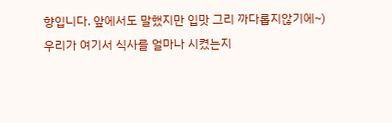향입니다. 앞에서도 말했지만 입맛 그리 까다롭지않기에~)
우리가 여기서 식사를 얼마나 시켰는지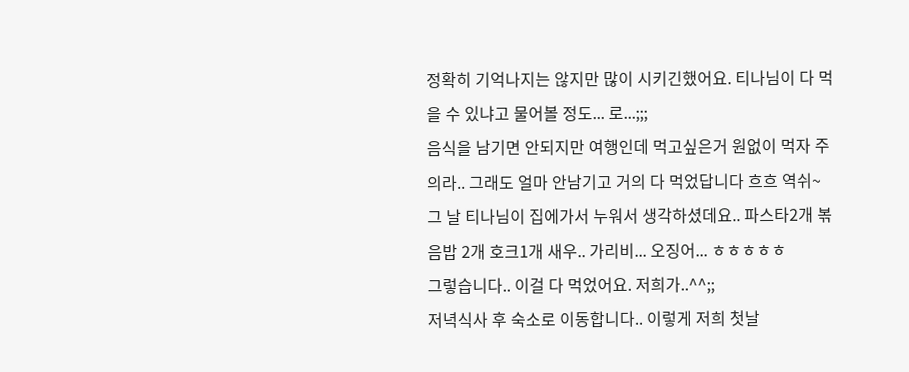정확히 기억나지는 않지만 많이 시키긴했어요. 티나님이 다 먹을 수 있냐고 물어볼 정도... 로...;;;
음식을 남기면 안되지만 여행인데 먹고싶은거 원없이 먹자 주의라.. 그래도 얼마 안남기고 거의 다 먹었답니다 흐흐 역쉬~
그 날 티나님이 집에가서 누워서 생각하셨데요.. 파스타2개 볶음밥 2개 호크1개 새우.. 가리비... 오징어... ㅎㅎㅎㅎㅎ
그렇습니다.. 이걸 다 먹었어요. 저희가..^^;;
저녁식사 후 숙소로 이동합니다.. 이렇게 저희 첫날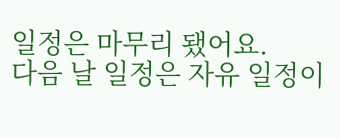일정은 마무리 됐어요.
다음 날 일정은 자유 일정이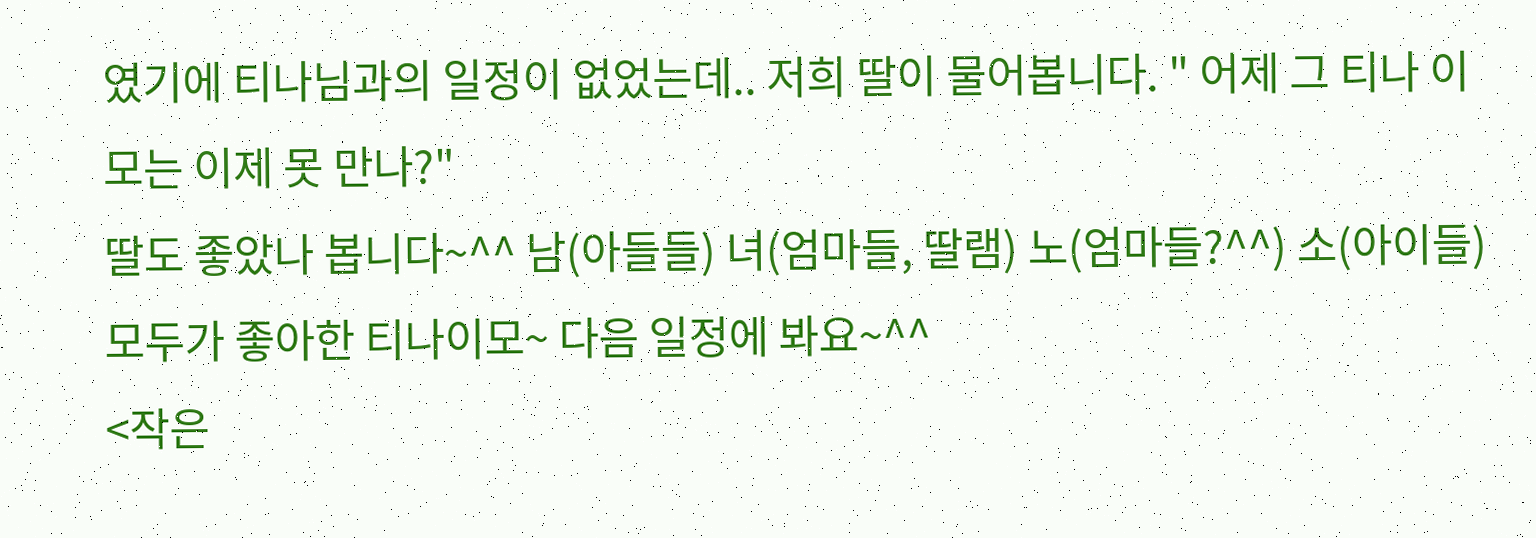였기에 티나님과의 일정이 없었는데.. 저희 딸이 물어봅니다. " 어제 그 티나 이모는 이제 못 만나?"
딸도 좋았나 봅니다~^^ 남(아들들) 녀(엄마들, 딸램) 노(엄마들?^^) 소(아이들) 모두가 좋아한 티나이모~ 다음 일정에 봐요~^^
<작은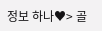정보 하나♥> 골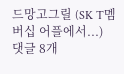드망고그릴 (SK T멤버십 어플에서...)
댓글 8개